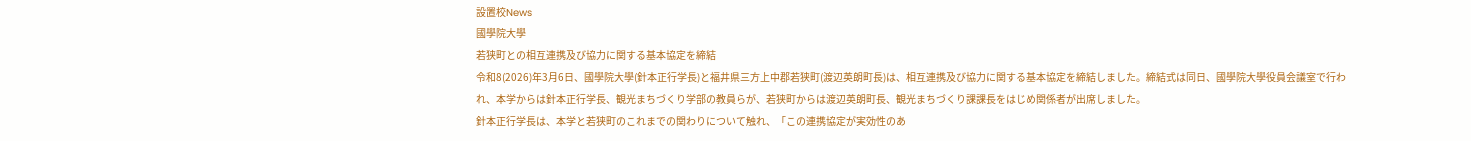設置校News
國學院大學
若狭町との相互連携及び協力に関する基本協定を締結
令和8(2026)年3月6日、國學院大學(針本正行学長)と福井県三方上中郡若狭町(渡辺英朗町長)は、相互連携及び協力に関する基本協定を締結しました。締結式は同日、國學院大學役員会議室で行われ、本学からは針本正行学長、観光まちづくり学部の教員らが、若狭町からは渡辺英朗町長、観光まちづくり課課長をはじめ関係者が出席しました。
針本正行学長は、本学と若狭町のこれまでの関わりについて触れ、「この連携協定が実効性のあ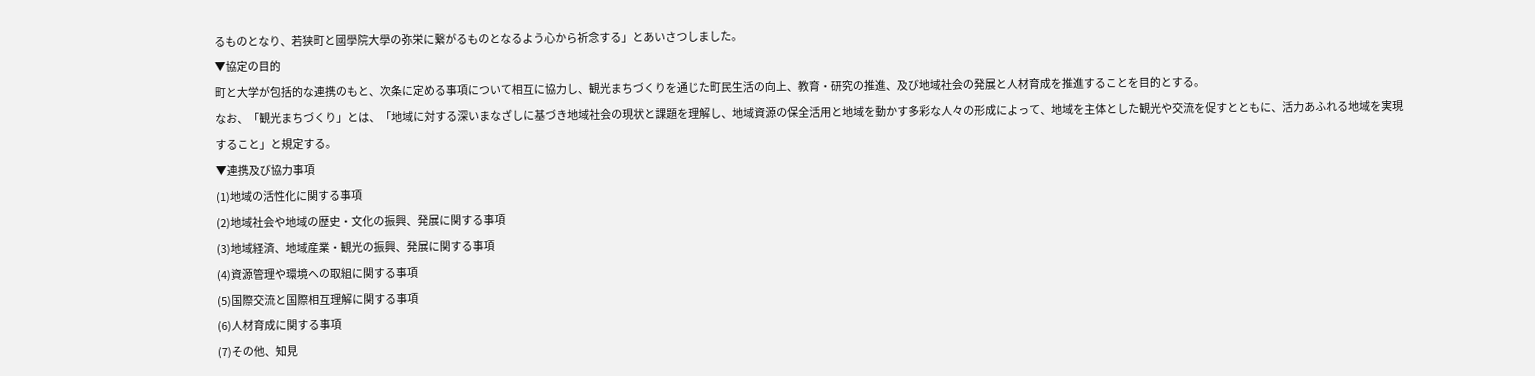るものとなり、若狭町と國學院大學の弥栄に繋がるものとなるよう心から祈念する」とあいさつしました。
▼協定の目的
町と大学が包括的な連携のもと、次条に定める事項について相互に協力し、観光まちづくりを通じた町民生活の向上、教育・研究の推進、及び地域社会の発展と人材育成を推進することを目的とする。
なお、「観光まちづくり」とは、「地域に対する深いまなざしに基づき地域社会の現状と課題を理解し、地域資源の保全活用と地域を動かす多彩な人々の形成によって、地域を主体とした観光や交流を促すとともに、活力あふれる地域を実現すること」と規定する。
▼連携及び協力事項
(1)地域の活性化に関する事項
(2)地域社会や地域の歴史・文化の振興、発展に関する事項
(3)地域経済、地域産業・観光の振興、発展に関する事項
(4)資源管理や環境への取組に関する事項
(5)国際交流と国際相互理解に関する事項
(6)人材育成に関する事項
(7)その他、知見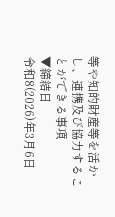等や知的財産等を活かし、連携及び協力することができる事項
▼締結日
令和8(2026)年3月6日